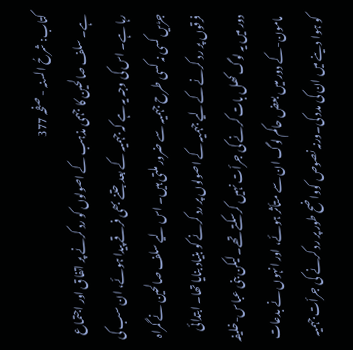کتاب: شرحُ السنہ - صفحہ 377
ہے۔ سلف صالحین کا جہمی مذہب کے اصولوں کو رد کرنے پر اتفاق اور اجتماع رہا ہے۔ اس کی وجہ یہ ہے کہ جہمیہ کے بعد جتنے بھی فرقے پیدا ہوئے، ان سب کی جڑیں کسی نہ کسی طرح جہمیہ سے ضرور ملتی ہیں۔ اس لیے سلف صالحین نے گمراہ فرقوں پر رد کرنے کے لیے جہمیہ کے اصولوں پر رد کرنے کو بنیاد بنایا تھا۔ ابتدائی دور میں یہ لوگ کھل بات کرنے کی جرأت نہیں کرسکتے تھے۔ لیکن بنی عباس-خلیفہ مامون-کے دور میں بعض حاکم لوگ ان سے متأثر ہوئے، اور انہوں نے بدعات کو ہوا دینے میں ان کی مدد کی۔ورنہ نصوص کوواضح طور پر رد کرنے کی جرأت جہمیہ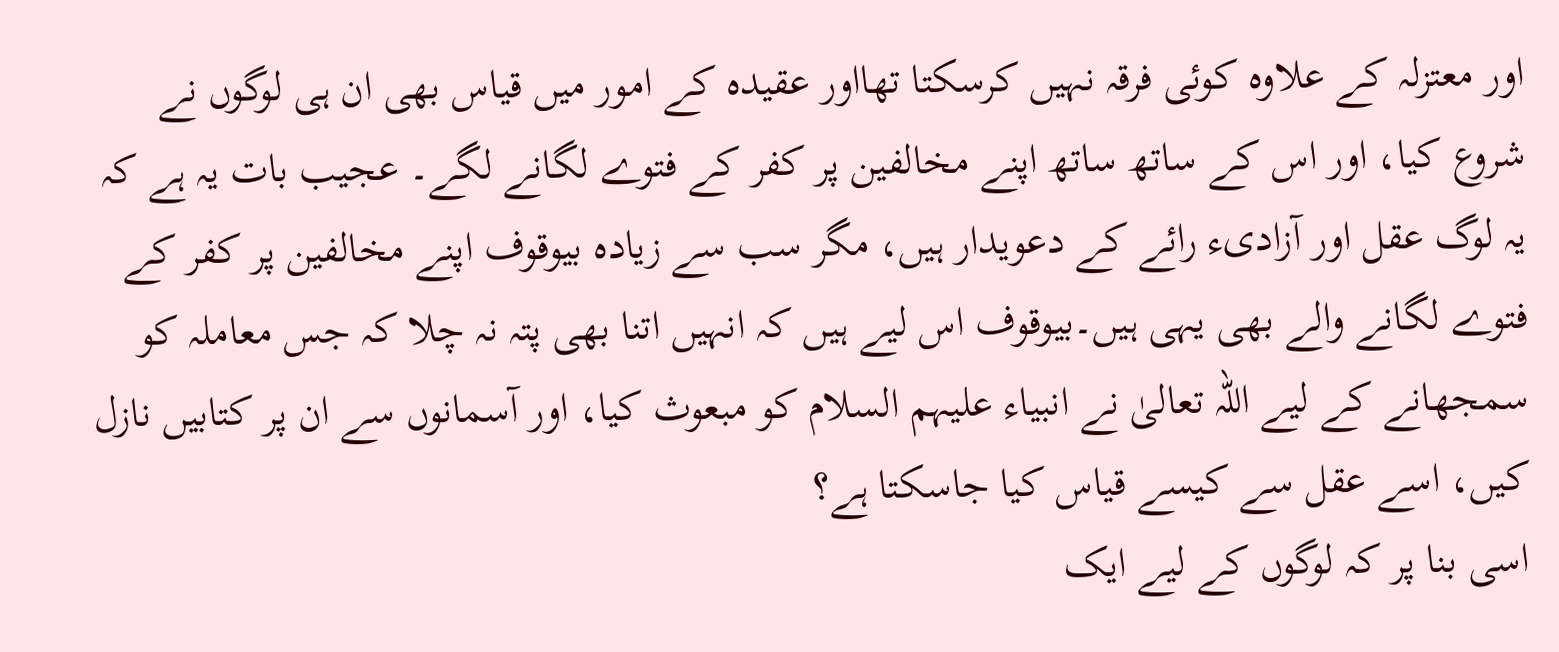اور معتزلہ کے علاوہ کوئی فرقہ نہیں کرسکتا تھااور عقیدہ کے امور میں قیاس بھی ان ہی لوگوں نے شروع کیا، اور اس کے ساتھ ساتھ اپنے مخالفین پر کفر کے فتوے لگانے لگے۔ عجیب بات یہ ہے کہ یہ لوگ عقل اور آزادیء رائے کے دعویدار ہیں، مگر سب سے زیادہ بیوقوف اپنے مخالفین پر کفر کے فتوے لگانے والے بھی یہی ہیں۔بیوقوف اس لیے ہیں کہ انہیں اتنا بھی پتہ نہ چلا کہ جس معاملہ کو سمجھانے کے لیے اللہ تعالیٰ نے انبیاء علیہم السلام کو مبعوث کیا، اور آسمانوں سے ان پر کتابیں نازل کیں، اسے عقل سے کیسے قیاس کیا جاسکتا ہے؟
اسی بنا پر کہ لوگوں کے لیے ایک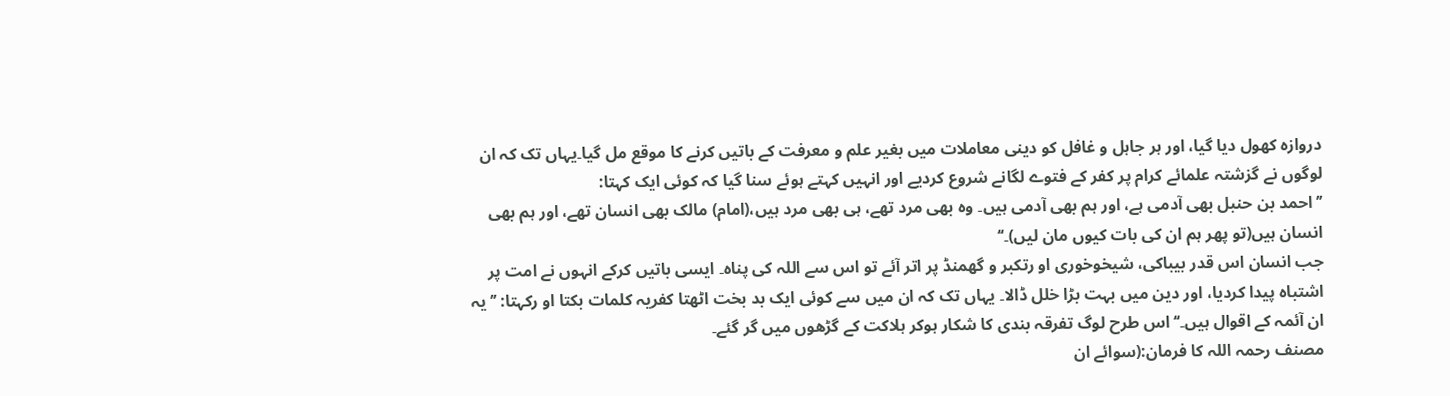دروازہ کھول دیا گیا، اور ہر جاہل و غافل کو دینی معاملات میں بغیر علم و معرفت کے باتیں کرنے کا موقع مل گیا۔یہاں تک کہ ان لوگوں نے گزشتہ علمائے کرام پر کفر کے فتوے لگانے شروع کردیے اور انہیں کہتے ہوئے سنا گیا کہ کوئی ایک کہتا:
’’ احمد بن حنبل بھی آدمی ہے، اور ہم بھی آدمی ہیں۔ وہ بھی مرد تھے، ہی بھی مرد ہیں،(امام) مالک بھی انسان تھے، اور ہم بھی انسان ہیں(تو پھر ہم ان کی بات کیوں مان لیں)۔‘‘
جب انسان اس قدر بیباکی، شیخوخوری او رتکبر و گھمنڈ پر اتر آئے تو اس سے اللہ کی پناہ۔ ایسی باتیں کرکے انہوں نے امت پر اشتباہ پیدا کردیا، اور دین میں بہت بڑا خلل ڈالا۔ یہاں تک کہ ان میں سے کوئی ایک بد بخت اٹھتا کفریہ کلمات بکتا او رکہتا: ’’یہ ان آئمہ کے اقوال ہیں۔‘‘اس طرح لوگ تفرقہ بندی کا شکار ہوکر ہلاکت کے گڑھوں میں گر گئے۔
مصنف رحمہ اللہ کا فرمان:(سوائے ان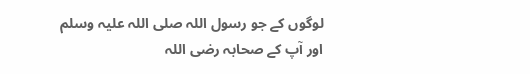لوگوں کے جو رسول اللہ صلی اللہ علیہ وسلم اور آپ کے صحابہ رضی اللہ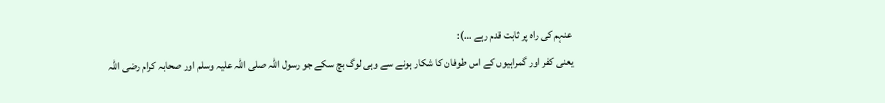عنہم کی راہ پر ثابت قدم رہے …):
یعنی کفر اور گمراہیوں کے اس طوفان کا شکار ہونے سے وہی لوگ بچ سکے جو رسول اللہ صلی اللہ علیہ وسلم اور صحابہ کرام رضی اللہ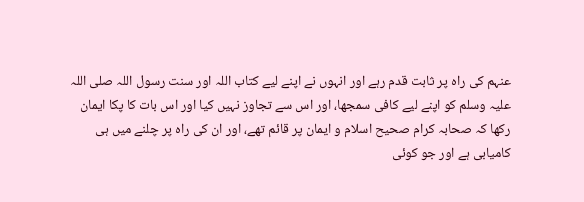عنہم کی راہ پر ثابت قدم رہے اور انہوں نے اپنے لیے کتاب اللہ اور سنت رسول اللہ صلی اللہ علیہ وسلم کو اپنے لیے کافی سمجھا، اور اس سے تجاوز نہیں کیا اور اس بات کا پکا ایمان رکھا کہ صحابہ کرام صحیح اسلام و ایمان پر قائم تھے، اور ان کی راہ پر چلنے میں ہی کامیابی ہے اور جو کوئی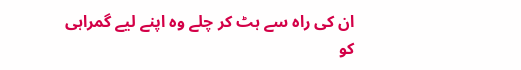ان کی راہ سے ہٹ کر چلے وہ اپنے لیے گمراہی کو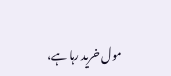مول خرید رہا ہے،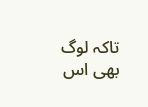تاکہ لوگ بھی اس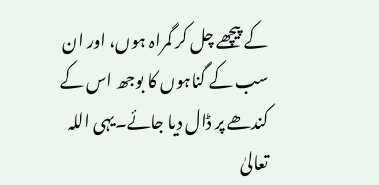کے پیچھے چل کر گمراہ ہوں، اور ان سب کے گناہوں کا بوجھ اس کے کندھے پر ڈال دیا جائے۔یہی اللہ تعالیٰ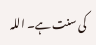کی سنت ہے۔ اللہ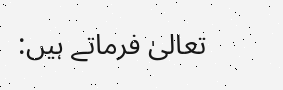تعالیٰ فرماتے ہیں: